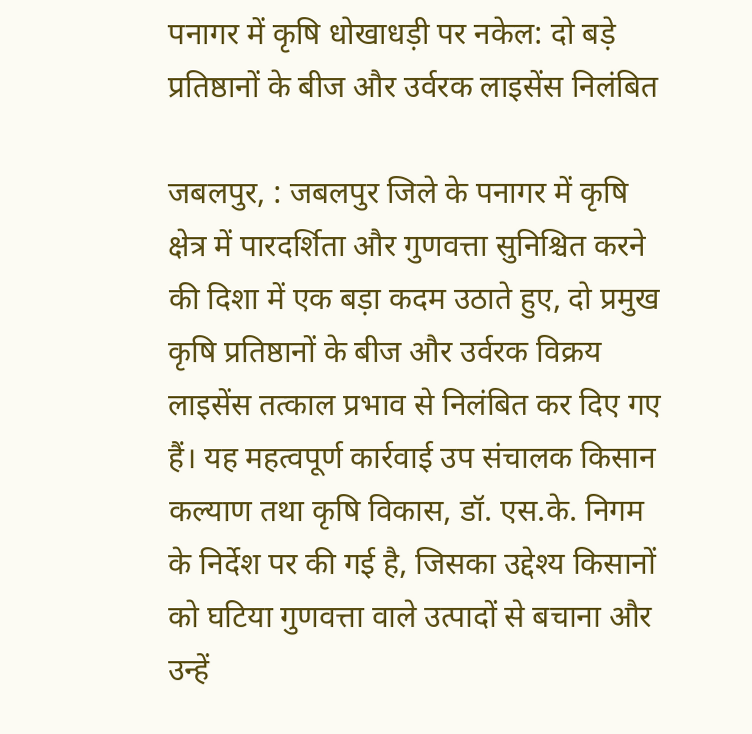पनागर में कृषि धोखाधड़ी पर नकेल: दो बड़े प्रतिष्ठानों के बीज और उर्वरक लाइसेंस निलंबित

जबलपुर, : जबलपुर जिले के पनागर में कृषि क्षेत्र में पारदर्शिता और गुणवत्ता सुनिश्चित करने की दिशा में एक बड़ा कदम उठाते हुए, दो प्रमुख कृषि प्रतिष्ठानों के बीज और उर्वरक विक्रय लाइसेंस तत्काल प्रभाव से निलंबित कर दिए गए हैं। यह महत्वपूर्ण कार्रवाई उप संचालक किसान कल्याण तथा कृषि विकास, डॉ. एस.के. निगम के निर्देश पर की गई है, जिसका उद्देश्य किसानों को घटिया गुणवत्ता वाले उत्पादों से बचाना और उन्हें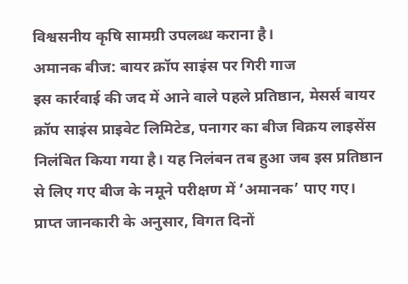विश्वसनीय कृषि सामग्री उपलब्ध कराना है।
अमानक बीज: बायर क्रॉप साइंस पर गिरी गाज
इस कार्रवाई की जद में आने वाले पहले प्रतिष्ठान, मेसर्स बायर क्रॉप साइंस प्राइवेट लिमिटेड, पनागर का बीज विक्रय लाइसेंस निलंबित किया गया है। यह निलंबन तब हुआ जब इस प्रतिष्ठान से लिए गए बीज के नमूने परीक्षण में ‘अमानक’ पाए गए। प्राप्त जानकारी के अनुसार, विगत दिनों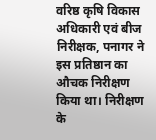वरिष्ठ कृषि विकास अधिकारी एवं बीज निरीक्षक, पनागर ने इस प्रतिष्ठान का औचक निरीक्षण किया था। निरीक्षण के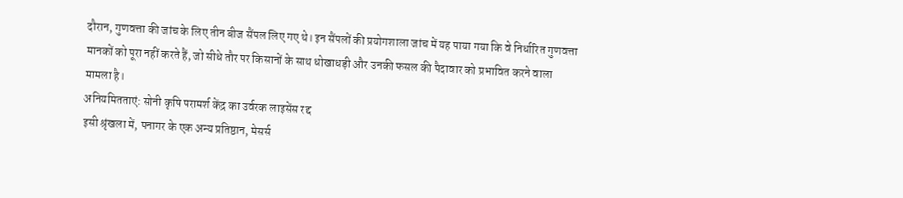दौरान, गुणवत्ता की जांच के लिए तीन बीज सैंपल लिए गए थे। इन सैंपलों की प्रयोगशाला जांच में यह पाया गया कि वे निर्धारित गुणवत्ता मानकों को पूरा नहीं करते हैं, जो सीधे तौर पर किसानों के साथ धोखाधड़ी और उनकी फसल की पैदावार को प्रभावित करने वाला मामला है।
अनियमितताएं: सोनी कृषि परामर्श केंद्र का उर्वरक लाइसेंस रद्द
इसी श्रृंखला में, पनागर के एक अन्य प्रतिष्ठान, मेसर्स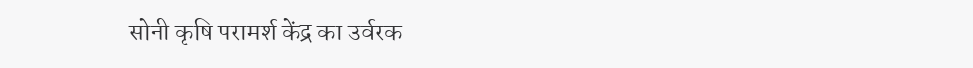सोनी कृषि परामर्श केंद्र का उर्वरक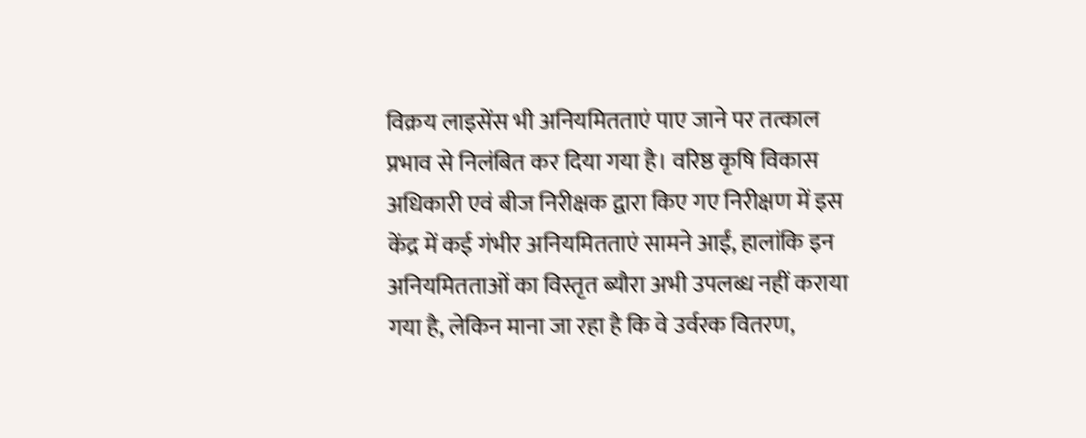विक्रय लाइसेंस भी अनियमितताएं पाए जाने पर तत्काल प्रभाव से निलंबित कर दिया गया है। वरिष्ठ कृषि विकास अधिकारी एवं बीज निरीक्षक द्वारा किए गए निरीक्षण में इस केंद्र में कई गंभीर अनियमितताएं सामने आईं, हालांकि इन अनियमितताओं का विस्तृत ब्यौरा अभी उपलब्ध नहीं कराया गया है, लेकिन माना जा रहा है कि वे उर्वरक वितरण,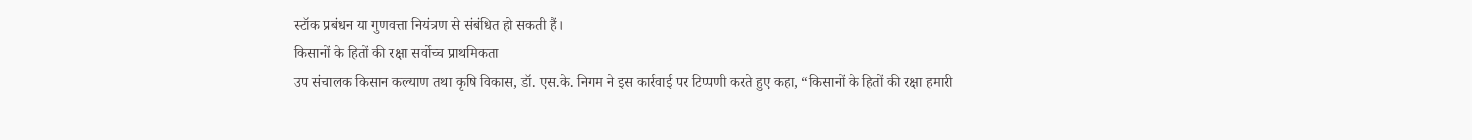स्टॉक प्रबंधन या गुणवत्ता नियंत्रण से संबंधित हो सकती हैं।
किसानों के हितों की रक्षा सर्वोच्च प्राथमिकता
उप संचालक किसान कल्याण तथा कृषि विकास, डॉ. एस.के. निगम ने इस कार्रवाई पर टिप्पणी करते हुए कहा, “किसानों के हितों की रक्षा हमारी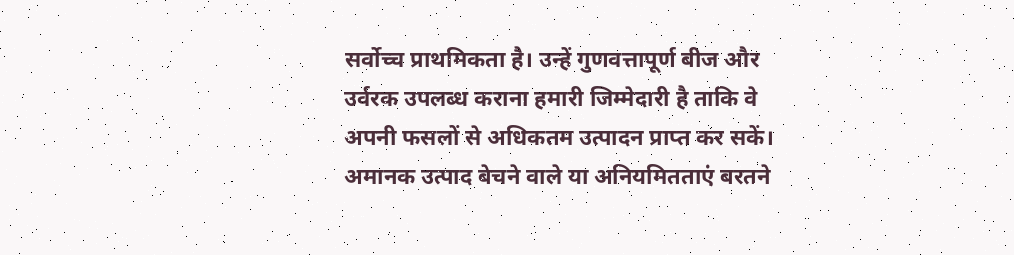सर्वोच्च प्राथमिकता है। उन्हें गुणवत्तापूर्ण बीज और उर्वरक उपलब्ध कराना हमारी जिम्मेदारी है ताकि वे अपनी फसलों से अधिकतम उत्पादन प्राप्त कर सकें। अमानक उत्पाद बेचने वाले या अनियमितताएं बरतने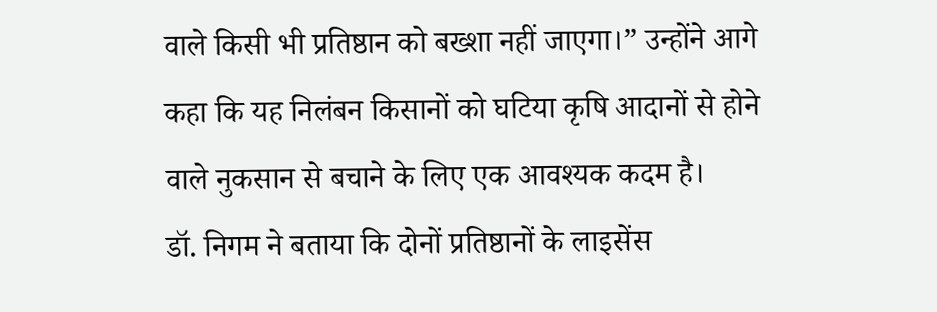वाले किसी भी प्रतिष्ठान को बख्शा नहीं जाएगा।” उन्होंने आगे कहा कि यह निलंबन किसानों को घटिया कृषि आदानों से होने वाले नुकसान से बचाने के लिए एक आवश्यक कदम है।
डॉ. निगम ने बताया कि दोनों प्रतिष्ठानों के लाइसेंस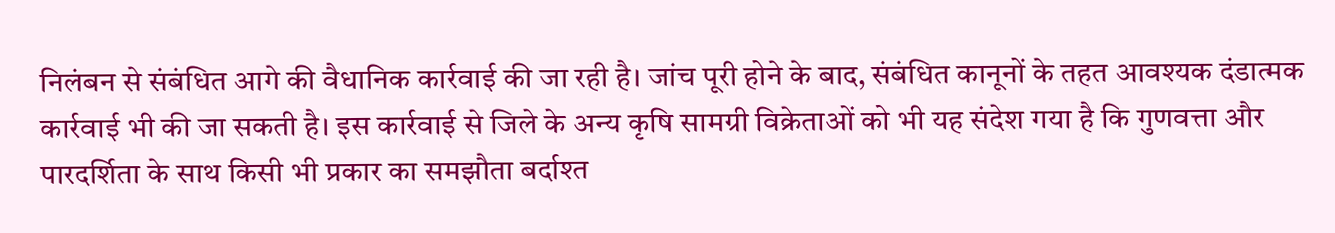निलंबन से संबंधित आगे की वैधानिक कार्रवाई की जा रही है। जांच पूरी होने के बाद, संबंधित कानूनों के तहत आवश्यक दंडात्मक कार्रवाई भी की जा सकती है। इस कार्रवाई से जिले के अन्य कृषि सामग्री विक्रेताओं को भी यह संदेश गया है कि गुणवत्ता और पारदर्शिता के साथ किसी भी प्रकार का समझौता बर्दाश्त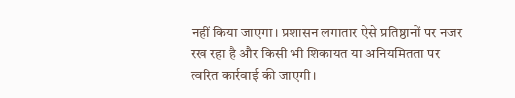नहीं किया जाएगा। प्रशासन लगातार ऐसे प्रतिष्ठानों पर नजर रख रहा है और किसी भी शिकायत या अनियमितता पर त्वरित कार्रवाई की जाएगी।